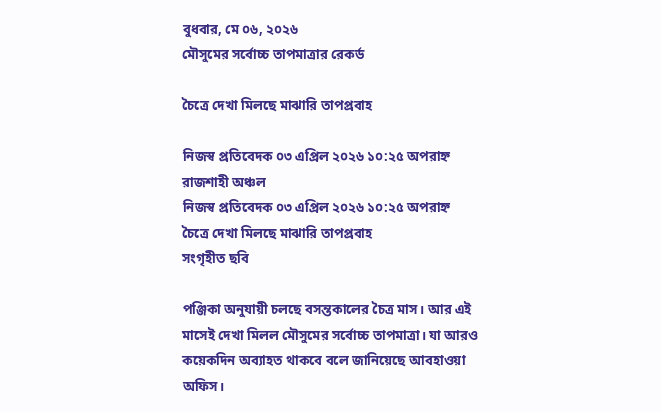বুধবার, মে ০৬, ২০২৬
মৌসুমের সর্বোচ্চ তাপমাত্রার রেকর্ড

চৈত্রে দেখা মিলছে মাঝারি তাপপ্রবাহ

নিজস্ব প্রতিবেদক ০৩ এপ্রিল ২০২৬ ১০:২৫ অপরাহ্ন রাজশাহী অঞ্চল
নিজস্ব প্রতিবেদক ০৩ এপ্রিল ২০২৬ ১০:২৫ অপরাহ্ন
চৈত্রে দেখা মিলছে মাঝারি তাপপ্রবাহ
সংগৃহীত ছবি

পঞ্জিকা অনুযায়ী চলছে বসন্তকালের চৈত্র মাস। আর এই মাসেই দেখা মিলল মৌসুমের সর্বোচ্চ তাপমাত্রা। যা আরও কয়েকদিন অব্যাহত থাকবে বলে জানিয়েছে আবহাওয়া অফিস।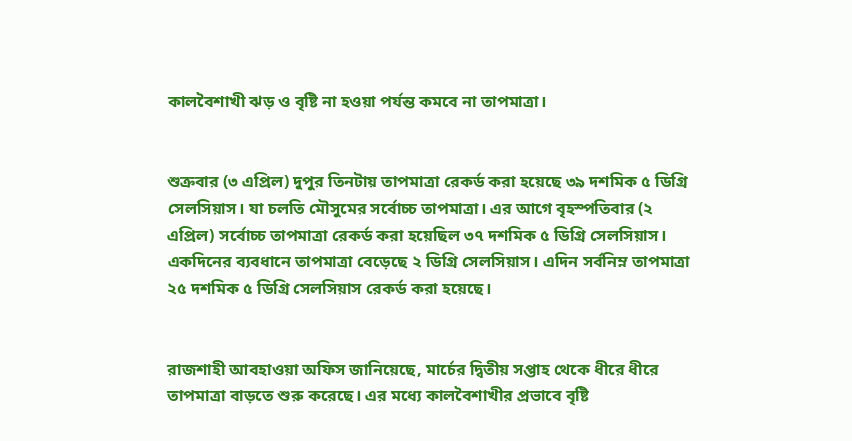কালবৈশাখী ঝড় ও বৃষ্টি না হওয়া পর্যন্ত কমবে না তাপমাত্রা।


শুক্রবার (৩ এপ্রিল) দুপুর তিনটায় তাপমাত্রা রেকর্ড করা হয়েছে ৩৯ দশমিক ৫ ডিগ্রি সেলসিয়াস। যা চলতি মৌসুমের সর্বোচ্চ তাপমাত্রা। এর আগে বৃহস্পতিবার (২ এপ্রিল) সর্বোচ্চ তাপমাত্রা রেকর্ড করা হয়েছিল ৩৭ দশমিক ৫ ডিগ্রি সেলসিয়াস। একদিনের ব্যবধানে তাপমাত্রা বেড়েছে ২ ডিগ্রি সেলসিয়াস। এদিন সর্বনিম্ন তাপমাত্রা ২৫ দশমিক ৫ ডিগ্রি সেলসিয়াস রেকর্ড করা হয়েছে।


রাজশাহী আবহাওয়া অফিস জানিয়েছে, মার্চের দ্বিতীয় সপ্তাহ থেকে ধীরে ধীরে তাপমাত্রা বাড়তে শুরু করেছে। এর মধ্যে কালবৈশাখীর প্রভাবে বৃষ্টি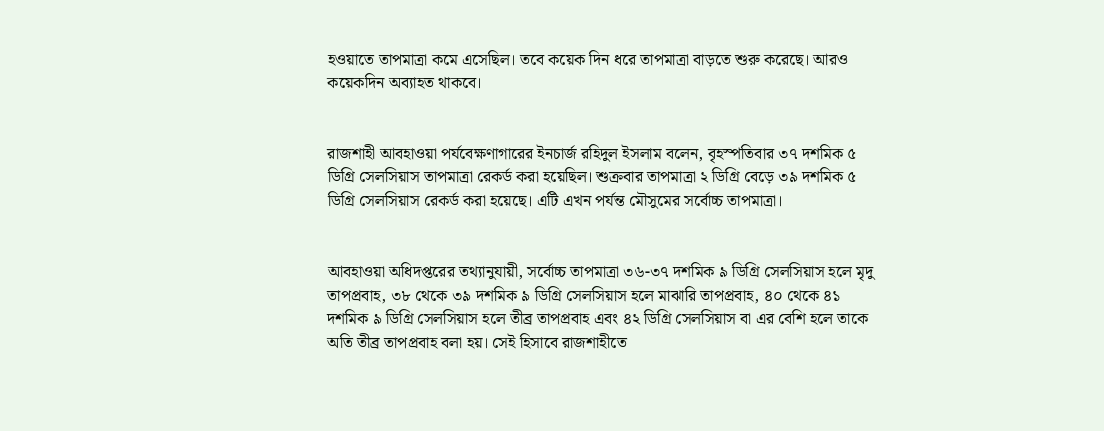হওয়াতে তাপমাত্রা কমে এসেছিল। তবে কয়েক দিন ধরে তাপমাত্রা বাড়তে শুরু করেছে। আরও কয়েকদিন অব্যাহত থাকবে।


রাজশাহী আবহাওয়া পর্যবেক্ষণাগারের ইনচার্জ রহিদুল ইসলাম বলেন, বৃহস্পতিবার ৩৭ দশমিক ৫ ডিগ্রি সেলসিয়াস তাপমাত্রা রেকর্ড করা হয়েছিল। শুক্রবার তাপমাত্রা ২ ডিগ্রি বেড়ে ৩৯ দশমিক ৫ ডিগ্রি সেলসিয়াস রেকর্ড করা হয়েছে। এটি এখন পর্যন্ত মৌসুমের সর্বোচ্চ তাপমাত্রা।


আবহাওয়া অধিদপ্তরের তথ্যানুযায়ী, সর্বোচ্চ তাপমাত্রা ৩৬-৩৭ দশমিক ৯ ডিগ্রি সেলসিয়াস হলে মৃদু তাপপ্রবাহ, ৩৮ থেকে ৩৯ দশমিক ৯ ডিগ্রি সেলসিয়াস হলে মাঝারি তাপপ্রবাহ, ৪০ থেকে ৪১ দশমিক ৯ ডিগ্রি সেলসিয়াস হলে তীব্র তাপপ্রবাহ এবং ৪২ ডিগ্রি সেলসিয়াস বা এর বেশি হলে তাকে অতি তীব্র তাপপ্রবাহ বলা হয়। সেই হিসাবে রাজশাহীতে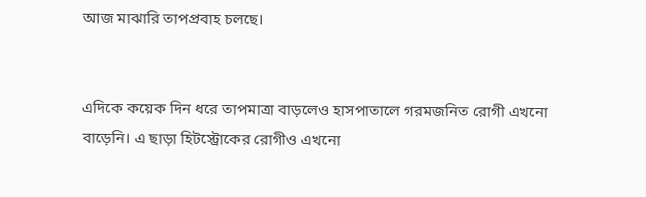আজ মাঝারি তাপপ্রবাহ চলছে।


এদিকে কয়েক দিন ধরে তাপমাত্রা বাড়লেও হাসপাতালে গরমজনিত রোগী এখনো বাড়েনি। এ ছাড়া হিটস্ট্রোকের রোগীও এখনো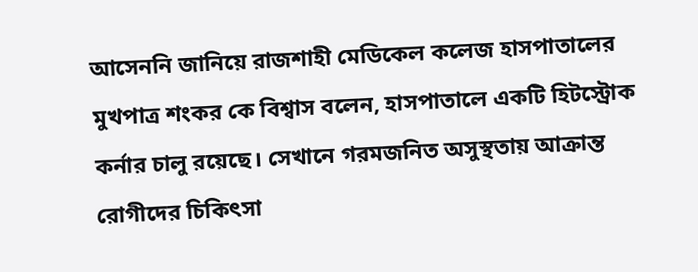আসেননি জানিয়ে রাজশাহী মেডিকেল কলেজ হাসপাতালের মুখপাত্র শংকর কে বিশ্বাস বলেন, হাসপাতালে একটি হিটস্ট্রোক কর্নার চালু রয়েছে। সেখানে গরমজনিত অসুস্থতায় আক্রান্ত রোগীদের চিকিৎসা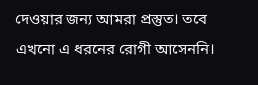দেওয়ার জন্য আমরা প্রস্তুত। তবে এখনো এ ধরনের রোগী আসেননি।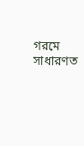গরমে সাধারণত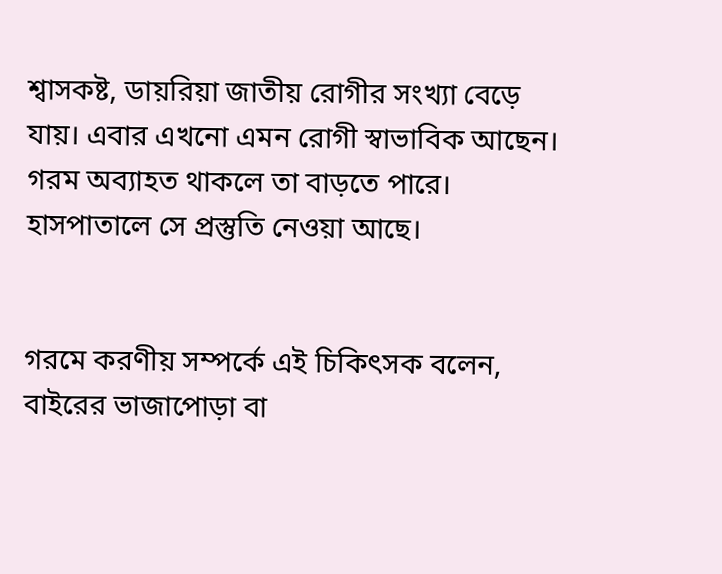শ্বাসকষ্ট, ডায়রিয়া জাতীয় রোগীর সংখ্যা বেড়ে যায়। এবার এখনো এমন রোগী স্বাভাবিক আছেন। গরম অব্যাহত থাকলে তা বাড়তে পারে। হাসপাতালে সে প্রস্তুতি নেওয়া আছে।


গরমে করণীয় সম্পর্কে এই চিকিৎসক বলেন, বাইরের ভাজাপোড়া বা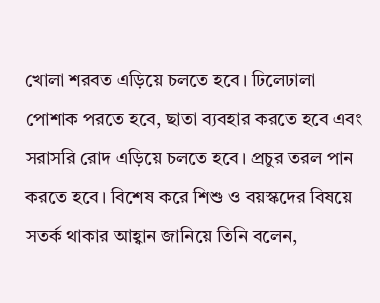খোলা শরবত এড়িয়ে চলতে হবে। ঢিলেঢালা পোশাক পরতে হবে, ছাতা ব্যবহার করতে হবে এবং সরাসরি রোদ এড়িয়ে চলতে হবে। প্রচুর তরল পান করতে হবে। বিশেষ করে শিশু ও বয়স্কদের বিষয়ে সতর্ক থাকার আহ্বান জানিয়ে তিনি বলেন,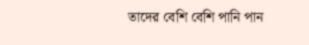তাদের বেশি বেশি পানি পান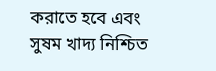করাতে হবে এবং সুষম খাদ্য নিশ্চিত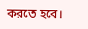করতে হবে।